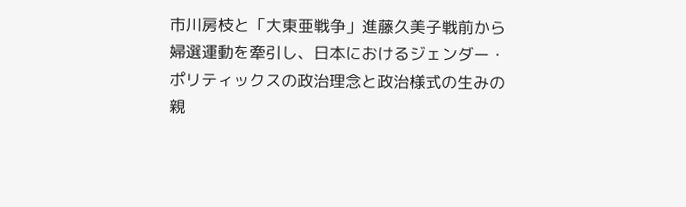市川房枝と「大東亜戦争」進藤久美子戦前から婦選運動を牽引し、日本におけるジェンダー・ポリティックスの政治理念と政治様式の生みの親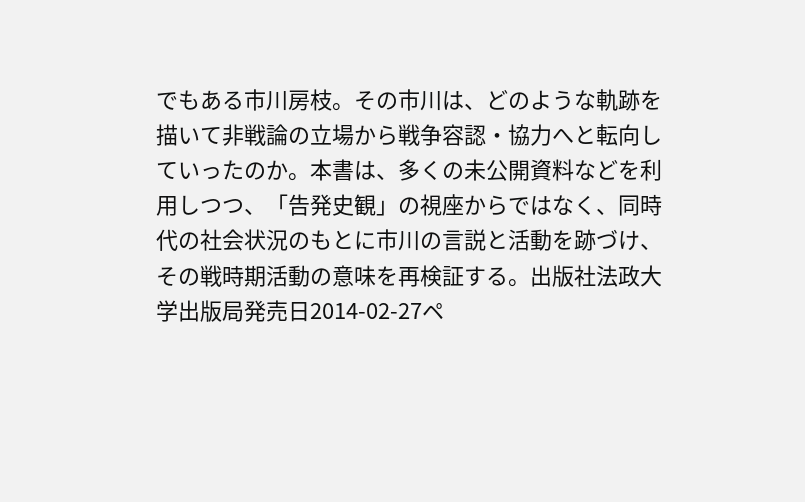でもある市川房枝。その市川は、どのような軌跡を描いて非戦論の立場から戦争容認・協力へと転向していったのか。本書は、多くの未公開資料などを利用しつつ、「告発史観」の視座からではなく、同時代の社会状況のもとに市川の言説と活動を跡づけ、その戦時期活動の意味を再検証する。出版社法政大学出版局発売日2014-02-27ペ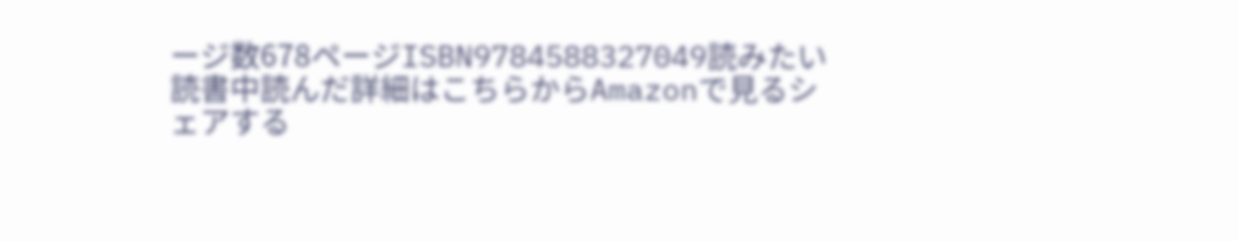ージ数678ページISBN9784588327049読みたい読書中読んだ詳細はこちらからAmazonで見るシェアする